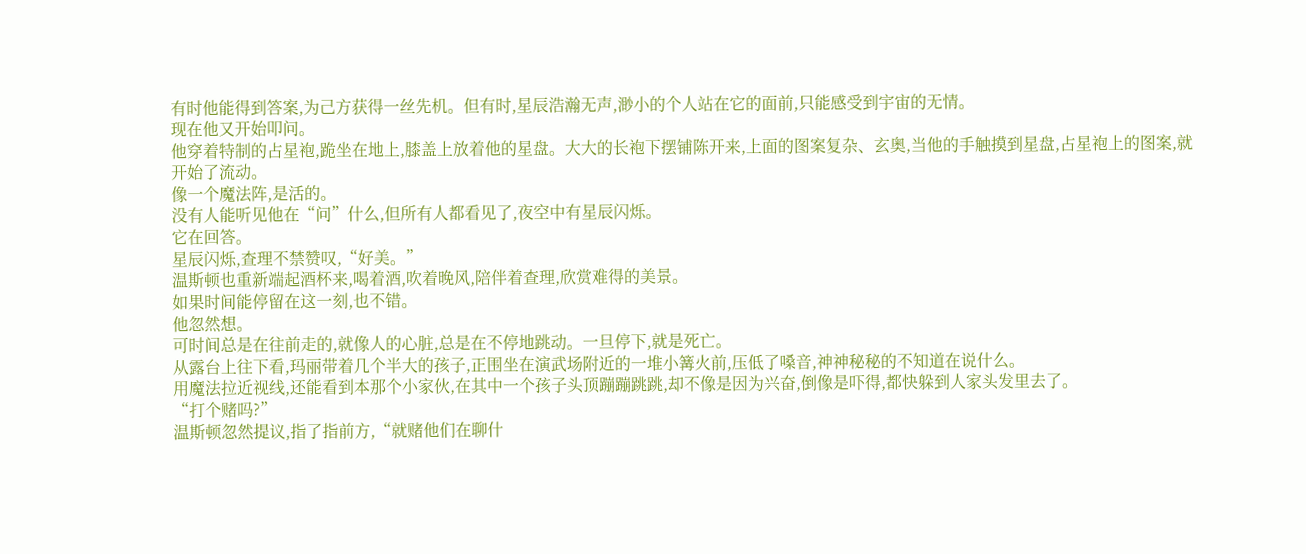有时他能得到答案,为己方获得一丝先机。但有时,星辰浩瀚无声,渺小的个人站在它的面前,只能感受到宇宙的无情。
现在他又开始叩问。
他穿着特制的占星袍,跪坐在地上,膝盖上放着他的星盘。大大的长袍下摆铺陈开来,上面的图案复杂、玄奥,当他的手触摸到星盘,占星袍上的图案,就开始了流动。
像一个魔法阵,是活的。
没有人能听见他在“问”什么,但所有人都看见了,夜空中有星辰闪烁。
它在回答。
星辰闪烁,查理不禁赞叹,“好美。”
温斯顿也重新端起酒杯来,喝着酒,吹着晚风,陪伴着查理,欣赏难得的美景。
如果时间能停留在这一刻,也不错。
他忽然想。
可时间总是在往前走的,就像人的心脏,总是在不停地跳动。一旦停下,就是死亡。
从露台上往下看,玛丽带着几个半大的孩子,正围坐在演武场附近的一堆小篝火前,压低了嗓音,神神秘秘的不知道在说什么。
用魔法拉近视线,还能看到本那个小家伙,在其中一个孩子头顶蹦蹦跳跳,却不像是因为兴奋,倒像是吓得,都快躲到人家头发里去了。
“打个赌吗?”
温斯顿忽然提议,指了指前方,“就赌他们在聊什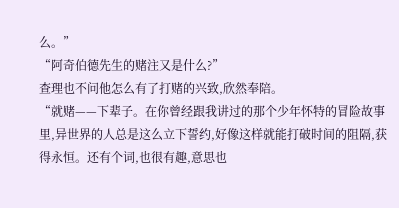么。”
“阿奇伯德先生的赌注又是什么?”
查理也不问他怎么有了打赌的兴致,欣然奉陪。
“就赌——下辈子。在你曾经跟我讲过的那个少年怀特的冒险故事里,异世界的人总是这么立下誓约,好像这样就能打破时间的阻隔,获得永恒。还有个词,也很有趣,意思也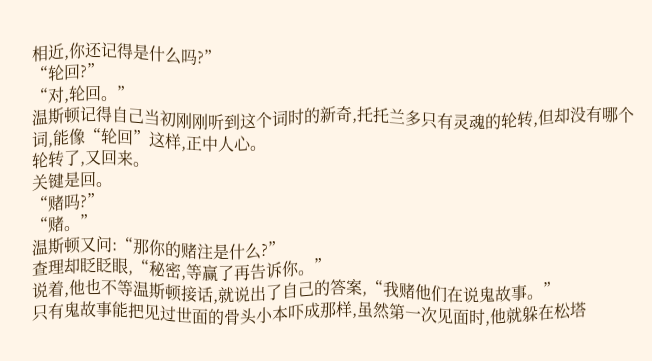相近,你还记得是什么吗?”
“轮回?”
“对,轮回。”
温斯顿记得自己当初刚刚听到这个词时的新奇,托托兰多只有灵魂的轮转,但却没有哪个词,能像“轮回”这样,正中人心。
轮转了,又回来。
关键是回。
“赌吗?”
“赌。”
温斯顿又问:“那你的赌注是什么?”
查理却眨眨眼,“秘密,等赢了再告诉你。”
说着,他也不等温斯顿接话,就说出了自己的答案,“我赌他们在说鬼故事。”
只有鬼故事能把见过世面的骨头小本吓成那样,虽然第一次见面时,他就躲在松塔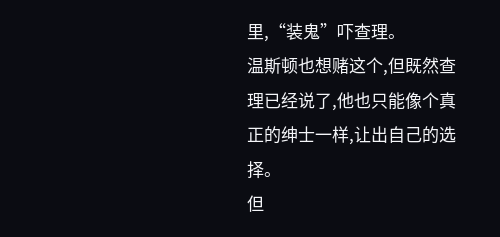里,“装鬼”吓查理。
温斯顿也想赌这个,但既然查理已经说了,他也只能像个真正的绅士一样,让出自己的选择。
但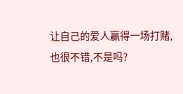让自己的爱人赢得一场打赌,也很不错,不是吗?